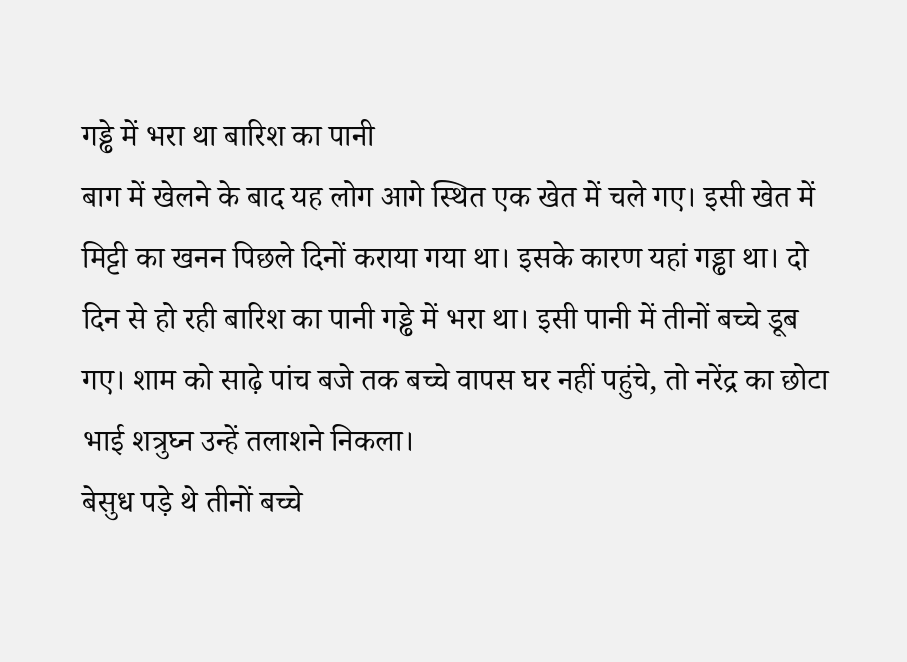गड्ढे में भरा था बारिश का पानी
बाग में खेलने के बाद यह लोग आगे स्थित एक खेत में चले गए। इसी खेत में मिट्टी का खनन पिछले दिनों कराया गया था। इसके कारण यहां गड्ढा था। दो दिन से हो रही बारिश का पानी गड्ढे में भरा था। इसी पानी में तीनों बच्चे डूब गए। शाम को साढ़े पांच बजे तक बच्चे वापस घर नहीं पहुंचे, तो नरेंद्र का छोटा भाई शत्रुघ्न उन्हें तलाशने निकला।
बेसुध पड़े थे तीनों बच्चे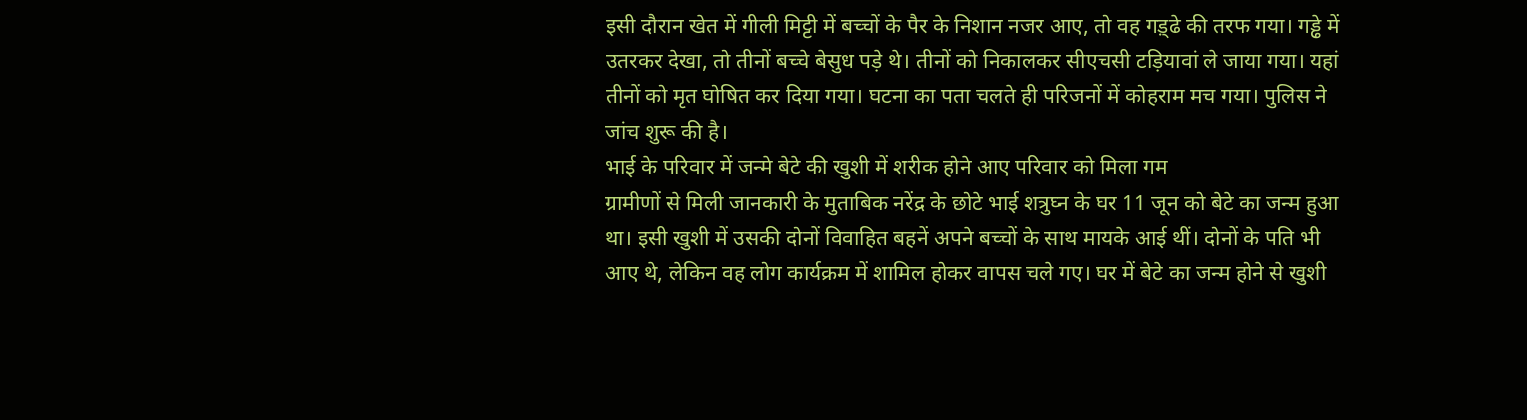इसी दौरान खेत में गीली मिट्टी में बच्चों के पैर के निशान नजर आए, तो वह गड़्ढे की तरफ गया। गड्ढे में उतरकर देखा, तो तीनों बच्चे बेसुध पड़े थे। तीनों को निकालकर सीएचसी टड़ियावां ले जाया गया। यहां तीनों को मृत घोषित कर दिया गया। घटना का पता चलते ही परिजनों में कोहराम मच गया। पुलिस ने जांच शुरू की है।
भाई के परिवार में जन्मे बेटे की खुशी में शरीक होने आए परिवार को मिला गम
ग्रामीणों से मिली जानकारी के मुताबिक नरेंद्र के छोटे भाई शत्रुघ्न के घर 11 जून को बेटे का जन्म हुआ था। इसी खुशी में उसकी दोनों विवाहित बहनें अपने बच्चों के साथ मायके आई थीं। दोनों के पति भी आए थे, लेकिन वह लोग कार्यक्रम में शामिल होकर वापस चले गए। घर में बेटे का जन्म होने से खुशी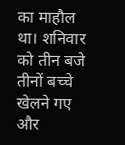का माहौल था। शनिवार को तीन बजे तीनों बच्चे खेलने गए और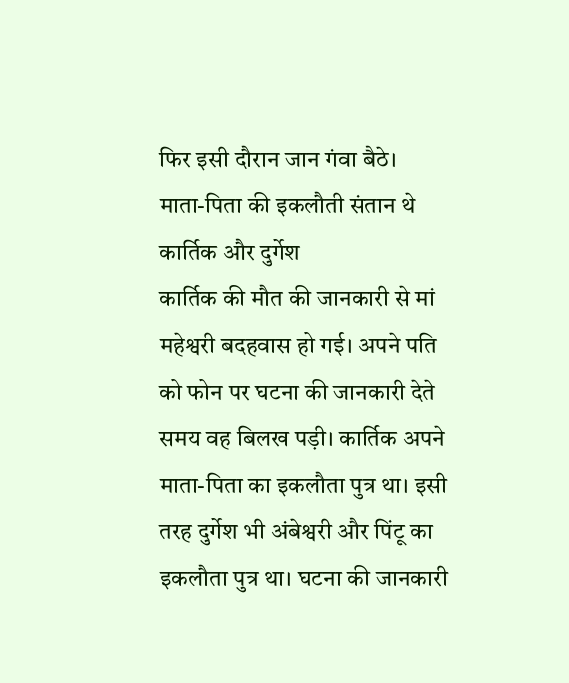फिर इसी दौरान जान गंवा बैठे।
माता-पिता की इकलौती संतान थे कार्तिक और दुर्गेश
कार्तिक की मौत की जानकारी से मां महेश्वरी बदहवास हो गई। अपने पति को फोन पर घटना की जानकारी देते समय वह बिलख पड़ी। कार्तिक अपने माता-पिता का इकलौता पुत्र था। इसी तरह दुर्गेश भी अंबेश्वरी और पिंटू का इकलौता पुत्र था। घटना की जानकारी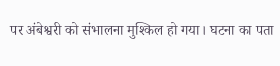पर अंबेश्वरी को संभालना मुश्किल हो गया। घटना का पता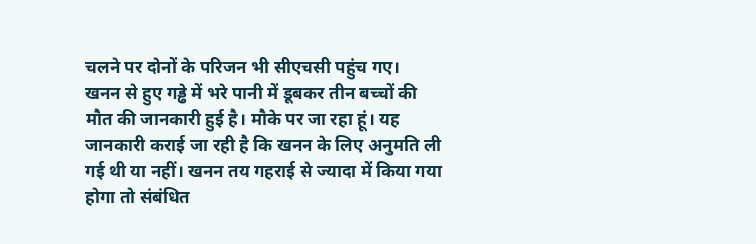चलने पर दोनों के परिजन भी सीएचसी पहुंच गए।
खनन से हुए गड्ढे में भरे पानी में डूबकर तीन बच्चों की मौत की जानकारी हुई है। मौके पर जा रहा हूं। यह जानकारी कराई जा रही है कि खनन के लिए अनुमति ली गई थी या नहीं। खनन तय गहराई से ज्यादा में किया गया होगा तो संबंधित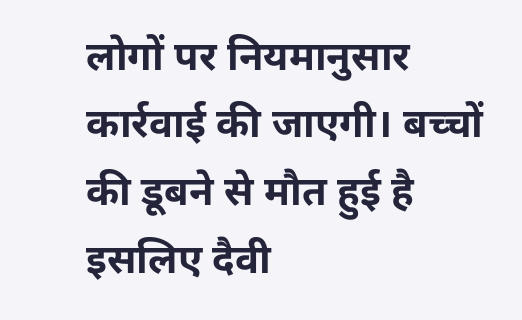लोगों पर नियमानुसार कार्रवाई की जाएगी। बच्चों की डूबने से मौत हुई है इसलिए दैवी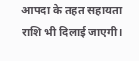आपदा के तहत सहायता राशि भी दिलाई जाएगी।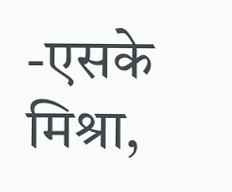-एसके मिश्रा,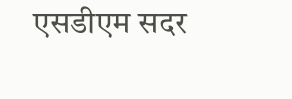एसडीएम सदर